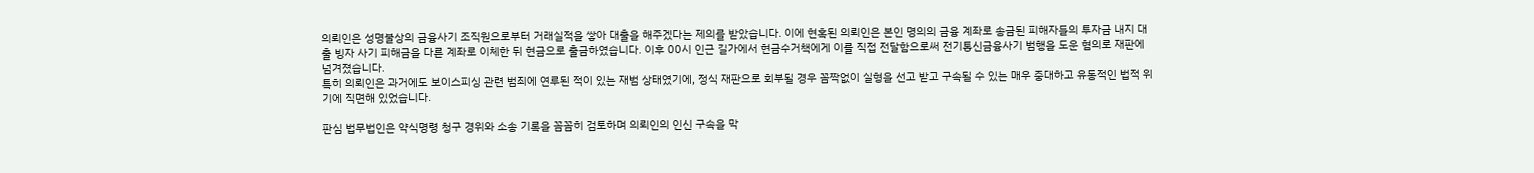의뢰인은 성명불상의 금융사기 조직원으로부터 거래실적을 쌓아 대출을 해주겠다는 제의를 받았습니다. 이에 현혹된 의뢰인은 본인 명의의 금융 계좌로 송금된 피해자들의 투자금 내지 대출 빙자 사기 피해금을 다른 계좌로 이체한 뒤 현금으로 출금하였습니다. 이후 00시 인근 길가에서 현금수거책에게 이를 직접 전달함으로써 전기통신금융사기 범행을 도운 혐의로 재판에 넘겨졌습니다.
특히 의뢰인은 과거에도 보이스피싱 관련 범죄에 연루된 적이 있는 재범 상태였기에, 정식 재판으로 회부될 경우 꼼짝없이 실형을 선고 받고 구속될 수 있는 매우 중대하고 유동적인 법적 위기에 직면해 있었습니다.

판심 법무법인은 약식명령 청구 경위와 소송 기록을 꼼꼼히 검토하며 의뢰인의 인신 구속을 막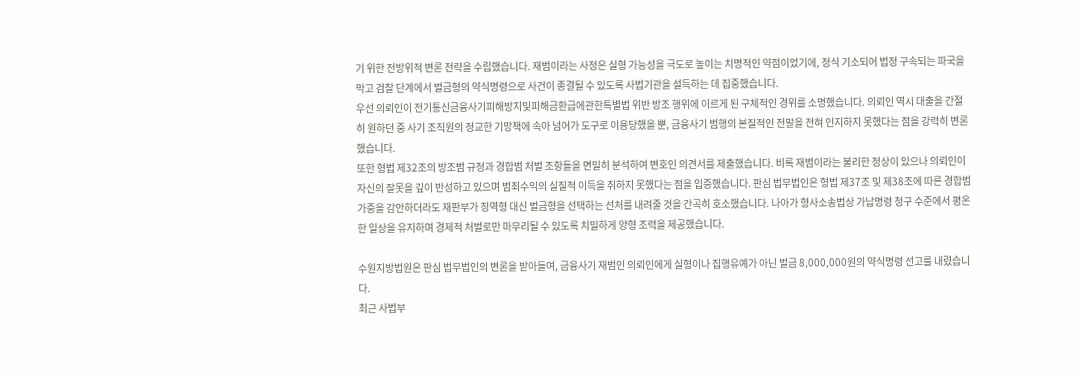기 위한 전방위적 변론 전략을 수립했습니다. 재범이라는 사정은 실형 가능성을 극도로 높이는 치명적인 약점이었기에, 정식 기소되어 법정 구속되는 파국을 막고 검찰 단계에서 벌금형의 약식명령으로 사건이 종결될 수 있도록 사법기관을 설득하는 데 집중했습니다.
우선 의뢰인이 전기통신금융사기피해방지및피해금환급에관한특별법 위반 방조 행위에 이르게 된 구체적인 경위를 소명했습니다. 의뢰인 역시 대출을 간절히 원하던 중 사기 조직원의 정교한 기망책에 속아 넘어가 도구로 이용당했을 뿐, 금융사기 범행의 본질적인 전말을 전혀 인지하지 못했다는 점을 강력히 변론했습니다.
또한 형법 제32조의 방조범 규정과 경합범 처벌 조항들을 면밀히 분석하여 변호인 의견서를 제출했습니다. 비록 재범이라는 불리한 정상이 있으나 의뢰인이 자신의 잘못을 깊이 반성하고 있으며 범죄수익의 실질적 이득을 취하지 못했다는 점을 입증했습니다. 판심 법무법인은 형법 제37조 및 제38조에 따른 경합범 가중을 감안하더라도 재판부가 징역형 대신 벌금형을 선택하는 선처를 내려줄 것을 간곡히 호소했습니다. 나아가 형사소송법상 가납명령 청구 수준에서 평온한 일상을 유지하며 경제적 처벌로만 마무리될 수 있도록 치밀하게 양형 조력을 제공했습니다.

수원지방법원은 판심 법무법인의 변론을 받아들여, 금융사기 재범인 의뢰인에게 실형이나 집행유예가 아닌 벌금 8,000,000원의 약식명령 선고를 내렸습니다.
최근 사법부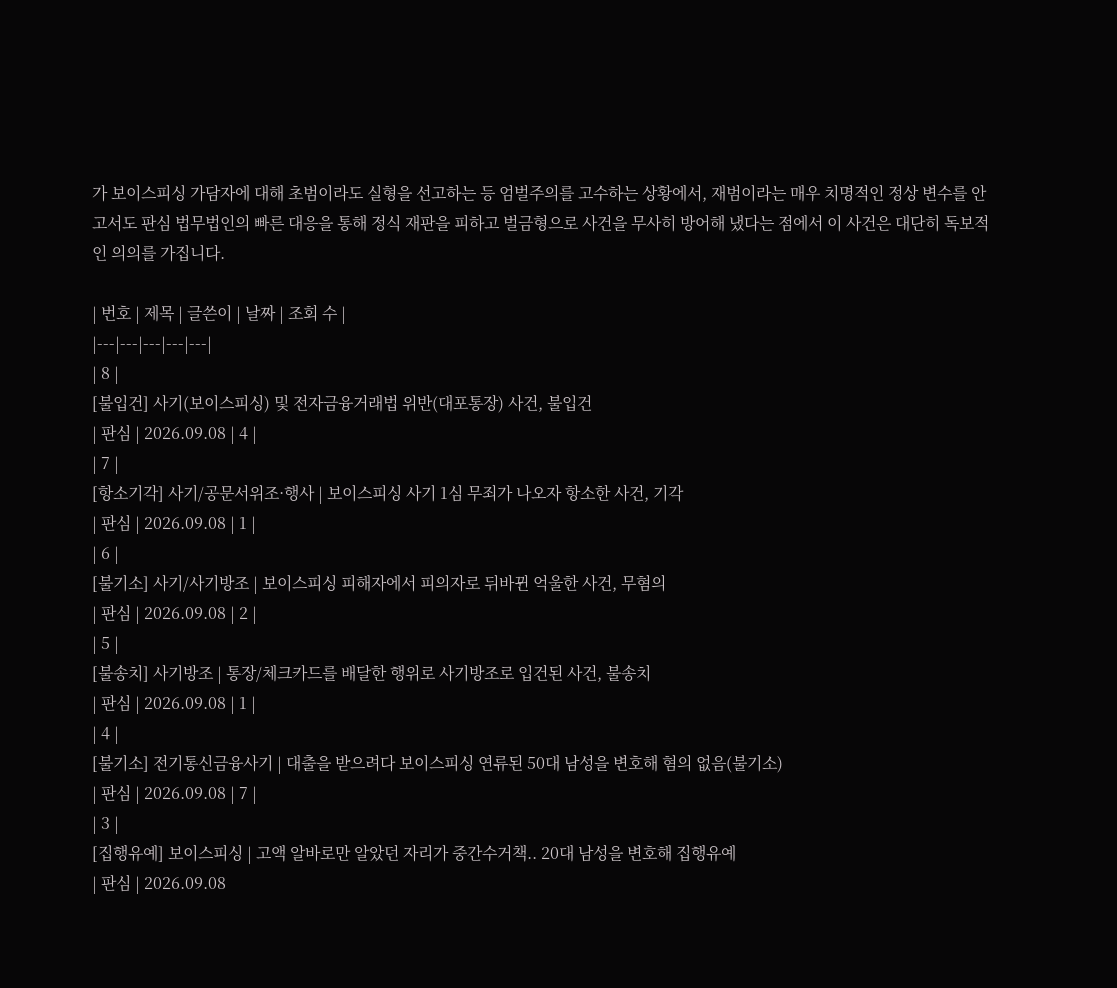가 보이스피싱 가담자에 대해 초범이라도 실형을 선고하는 등 엄벌주의를 고수하는 상황에서, 재범이라는 매우 치명적인 정상 변수를 안고서도 판심 법무법인의 빠른 대응을 통해 정식 재판을 피하고 벌금형으로 사건을 무사히 방어해 냈다는 점에서 이 사건은 대단히 독보적인 의의를 가집니다.

| 번호 | 제목 | 글쓴이 | 날짜 | 조회 수 |
|---|---|---|---|---|
| 8 |
[불입건] 사기(보이스피싱) 및 전자금융거래법 위반(대포통장) 사건, 불입건
| 판심 | 2026.09.08 | 4 |
| 7 |
[항소기각] 사기/공문서위조·행사 | 보이스피싱 사기 1심 무죄가 나오자 항소한 사건, 기각
| 판심 | 2026.09.08 | 1 |
| 6 |
[불기소] 사기/사기방조 | 보이스피싱 피해자에서 피의자로 뒤바뀐 억울한 사건, 무혐의
| 판심 | 2026.09.08 | 2 |
| 5 |
[불송치] 사기방조 | 통장/체크카드를 배달한 행위로 사기방조로 입건된 사건, 불송치
| 판심 | 2026.09.08 | 1 |
| 4 |
[불기소] 전기통신금융사기 | 대출을 받으려다 보이스피싱 연류된 50대 남성을 변호해 혐의 없음(불기소)
| 판심 | 2026.09.08 | 7 |
| 3 |
[집행유예] 보이스피싱 | 고액 알바로만 알았던 자리가 중간수거책.. 20대 남성을 변호해 집행유예
| 판심 | 2026.09.08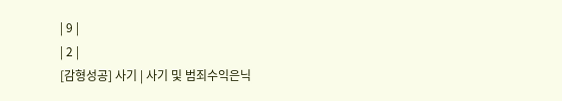| 9 |
| 2 |
[감형성공] 사기 | 사기 및 범죄수익은닉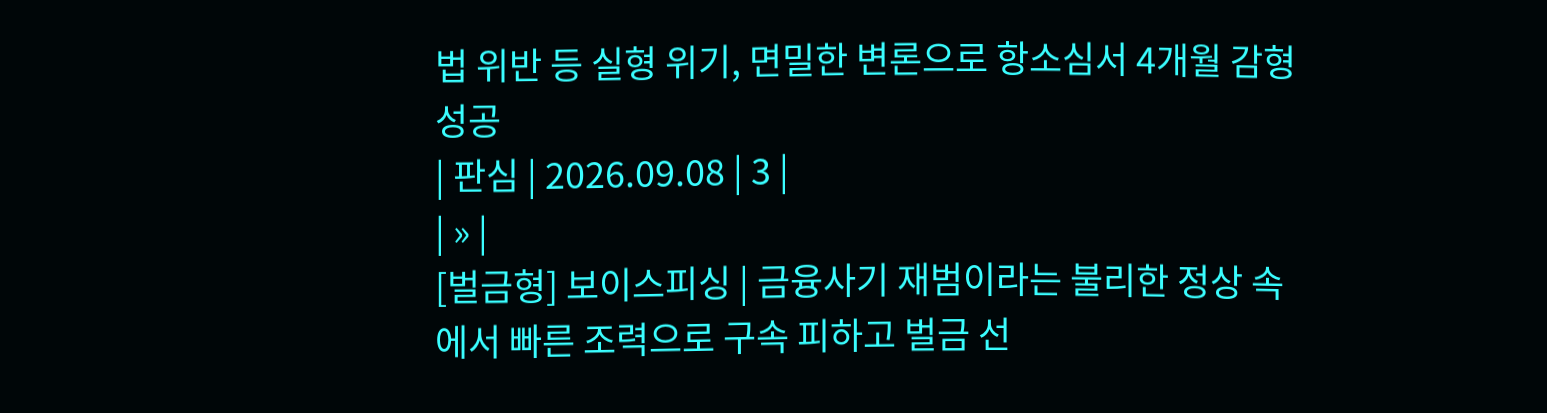법 위반 등 실형 위기, 면밀한 변론으로 항소심서 4개월 감형 성공
| 판심 | 2026.09.08 | 3 |
| » |
[벌금형] 보이스피싱 | 금융사기 재범이라는 불리한 정상 속에서 빠른 조력으로 구속 피하고 벌금 선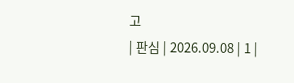고
| 판심 | 2026.09.08 | 1 |